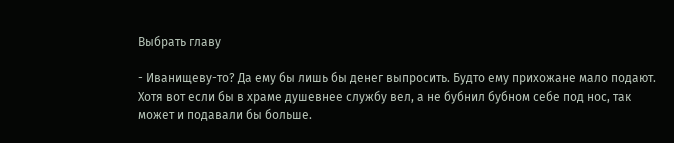Выбрать главу

- Иванищеву-то? Да ему бы лишь бы денег выпросить. Будто ему прихожане мало подают. Хотя вот если бы в храме душевнее службу вел, а не бубнил бубном себе под нос, так может и подавали бы больше.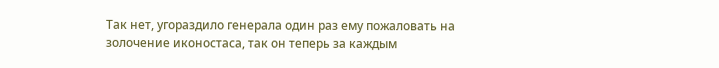Так нет, угораздило генерала один раз ему пожаловать на золочение иконостаса, так он теперь за каждым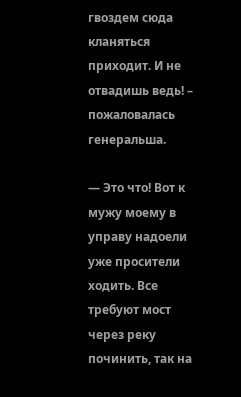гвоздем сюда кланяться приходит. И не отвадишь ведь! – пожаловалась генеральша.

— Это что! Вот к мужу моему в управу надоели уже просители ходить. Все требуют мост через реку починить, так на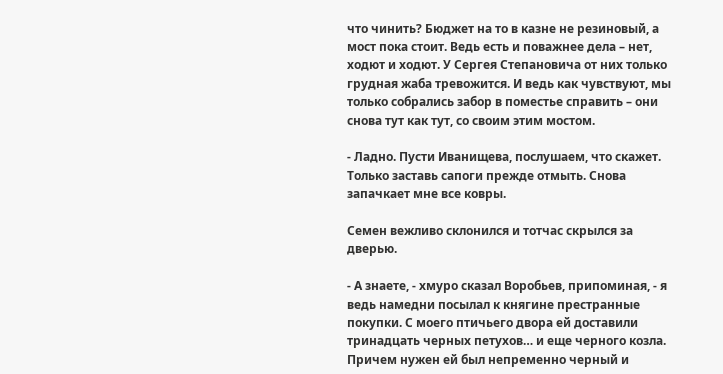что чинить? Бюджет на то в казне не резиновый, а мост пока стоит. Ведь есть и поважнее дела – нет, ходют и ходют. У Сергея Степановича от них только грудная жаба тревожится. И ведь как чувствуют, мы только собрались забор в поместье справить – они снова тут как тут, со своим этим мостом.

- Ладно. Пусти Иванищева, послушаем, что скажет. Только заставь сапоги прежде отмыть. Снова запачкает мне все ковры.

Семен вежливо склонился и тотчас скрылся за дверью.

- А знаете, - хмуро сказал Воробьев, припоминая, - я ведь намедни посылал к княгине престранные покупки. С моего птичьего двора ей доставили тринадцать черных петухов… и еще черного козла. Причем нужен ей был непременно черный и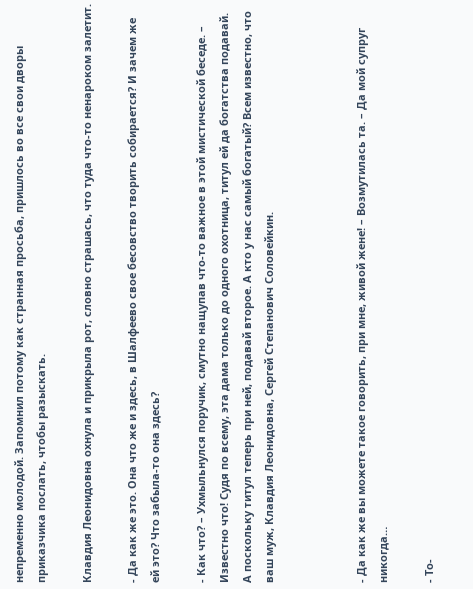непременно молодой. Запомнил потому как странная просьба, пришлось во все свои дворы приказчика послать, чтобы разыскать.

Клавдия Леонидовна охнула и прикрыла рот, словно страшась, что туда что-то ненароком залетит.

- Да как же это. Она что же и здесь, в Шалфеево свое бесовство творить собирается? И зачем же ей это? Что забыла-то она здесь?

- Как что? – Ухмыльнулся поручик, смутно нащупав что-то важное в этой мистической беседе. – Известно что! Судя по всему, эта дама только до одного охотница, титул ей да богатства подавай. А поскольку титул теперь при ней, подавай второе. А кто у нас самый богатый? Всем известно, что ваш муж, Клавдия Леонидовна, Сергей Степанович Соловейкин.



- Да как же вы можете такое говорить, при мне, живой жене! – Возмутилась та. – Да мой супруг никогда…

- То-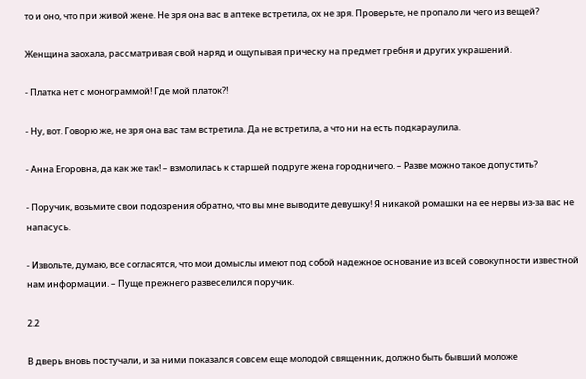то и оно, что при живой жене. Не зря она вас в аптеке встретила, ох не зря. Проверьте, не пропало ли чего из вещей?

Женщина заохала, рассматривая свой наряд и ощупывая прическу на предмет гребня и других украшений.

- Платка нет с монограммой! Где мой платок?!

- Ну, вот. Говорю же, не зря она вас там встретила. Да не встретила, а что ни на есть подкараулила.

- Анна Егоровна, да как же так! – взмолилась к старшей подруге жена городничего. – Разве можно такое допустить?

- Поручик, возьмите свои подозрения обратно, что вы мне выводите девушку! Я никакой ромашки на ее нервы из-за вас не напасусь.

- Извольте, думаю, все согласятся, что мои домыслы имеют под собой надежное основание из всей совокупности известной нам информации. – Пуще прежнего развеселился поручик.

2.2

В дверь вновь постучали, и за ними показался совсем еще молодой священник, должно быть бывший моложе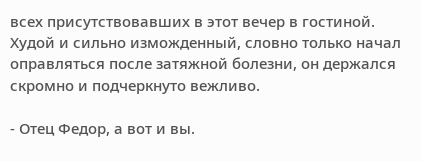всех присутствовавших в этот вечер в гостиной. Худой и сильно изможденный, словно только начал оправляться после затяжной болезни, он держался скромно и подчеркнуто вежливо.

- Отец Федор, а вот и вы.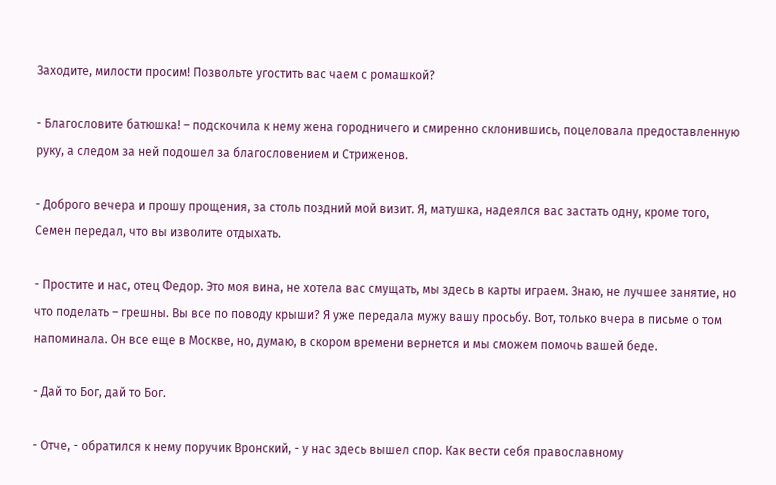Заходите, милости просим! Позвольте угостить вас чаем с ромашкой?

- Благословите батюшка! – подскочила к нему жена городничего и смиренно склонившись, поцеловала предоставленную руку, а следом за ней подошел за благословением и Стриженов.

- Доброго вечера и прошу прощения, за столь поздний мой визит. Я, матушка, надеялся вас застать одну, кроме того, Семен передал, что вы изволите отдыхать.

- Простите и нас, отец Федор. Это моя вина, не хотела вас смущать, мы здесь в карты играем. Знаю, не лучшее занятие, но что поделать – грешны. Вы все по поводу крыши? Я уже передала мужу вашу просьбу. Вот, только вчера в письме о том напоминала. Он все еще в Москве, но, думаю, в скором времени вернется и мы сможем помочь вашей беде.

- Дай то Бог, дай то Бог.

- Отче, - обратился к нему поручик Вронский, - у нас здесь вышел спор. Как вести себя православному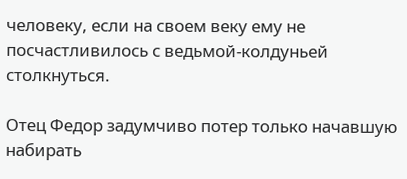человеку, если на своем веку ему не посчастливилось с ведьмой-колдуньей столкнуться.

Отец Федор задумчиво потер только начавшую набирать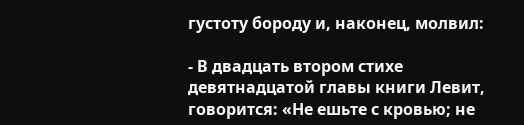густоту бороду и, наконец, молвил:

- В двадцать втором стихе девятнадцатой главы книги Левит, говорится: «Не ешьте с кровью; не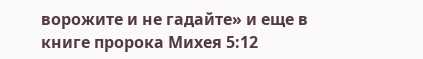ворожите и не гадайте» и еще в книге пророка Михея 5:12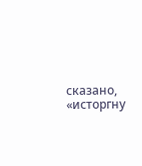сказано, «исторгну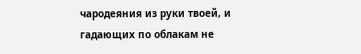чародеяния из руки твоей, и гадающих по облакам не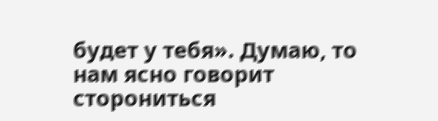будет у тебя». Думаю, то нам ясно говорит сторониться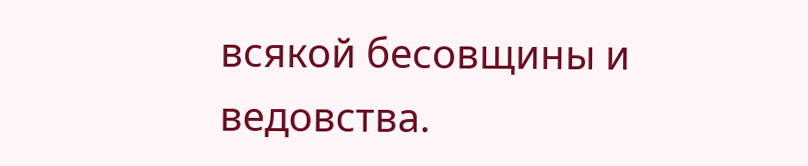всякой бесовщины и ведовства.